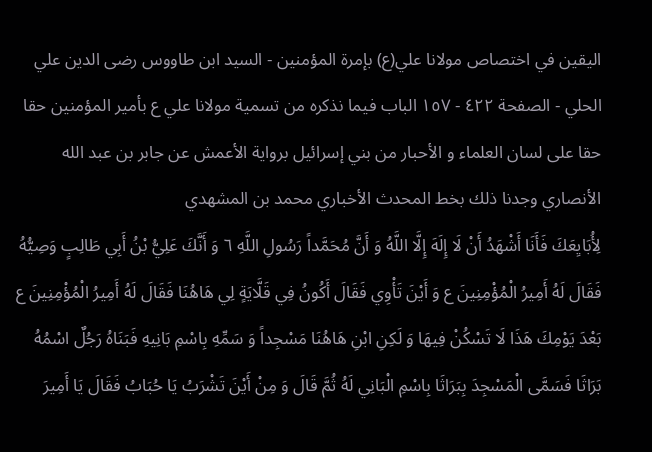اليقين في اختصاص مولانا علي(ع) بإمرة المؤمنين - السيد ابن طاووس رضى الدين علي الحلي - الصفحة ٤٢٢ - ١٥٧ الباب فيما نذكره من تسمية مولانا علي ع بأمير المؤمنين حقا حقا على لسان العلماء و الأحبار من بني إسرائيل برواية الأعمش عن جابر بن عبد الله الأنصاري وجدنا ذلك بخط المحدث الأخباري محمد بن المشهدي
لِأُبَايِعَكَ فَأَنَا أَشْهَدُ أَنْ لَا إِلَهَ إِلَّا اللَّهُ وَ أَنَّ مُحَمَّداً رَسُولِ اللَّهِ ٦ وَ أَنَّكَ عَلِيُّ بْنُ أَبِي طَالِبٍ وَصِيُّهُ فَقَالَ لَهُ أَمِيرُ الْمُؤْمِنِينَ ع وَ أَيْنَ تَأْوِي فَقَالَ أَكُونُ فِي قَلَّايَةٍ لِي هَاهُنَا فَقَالَ لَهُ أَمِيرُ الْمُؤْمِنِينَ ع بَعْدَ يَوْمِكَ هَذَا لَا تَسْكُنْ فِيهَا وَ لَكِنِ ابْنِ هَاهُنَا مَسْجِداً وَ سَمِّهِ بِاسْمِ بَانِيهِ فَبَنَاهُ رَجُلٌ اسْمُهُ بَرَاثَا فَسَمَّى الْمَسْجِدَ بِبَرَاثَا بِاسْمِ الْبَانِي لَهُ ثُمَّ قَالَ وَ مِنْ أَيْنَ تَشْرَبُ يَا حُبَابُ فَقَالَ يَا أَمِيرَ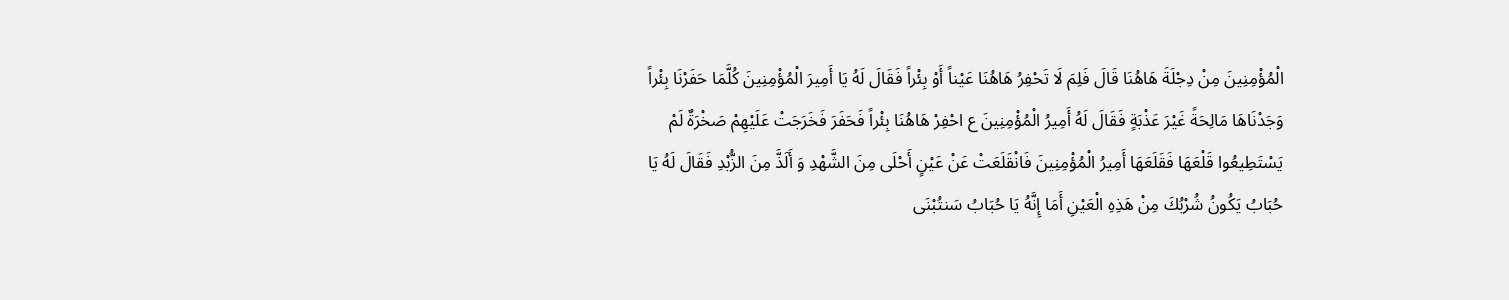الْمُؤْمِنِينَ مِنْ دِجْلَةَ هَاهُنَا قَالَ فَلِمَ لَا تَحْفِرُ هَاهُنَا عَيْناً أَوْ بِئْراً فَقَالَ لَهُ يَا أَمِيرَ الْمُؤْمِنِينَ كُلَّمَا حَفَرْنَا بِئْراً وَجَدْنَاهَا مَالِحَةً غَيْرَ عَذْبَةٍ فَقَالَ لَهُ أَمِيرُ الْمُؤْمِنِينَ ع احْفِرْ هَاهُنَا بِئْراً فَحَفَرَ فَخَرَجَتْ عَلَيْهِمْ صَخْرَةٌ لَمْ يَسْتَطِيعُوا قَلْعَهَا فَقَلَعَهَا أَمِيرُ الْمُؤْمِنِينَ فَانْقَلَعَتْ عَنْ عَيْنٍ أَحْلَى مِنَ الشَّهْدِ وَ أَلَذَّ مِنَ الزُّبْدِ فَقَالَ لَهُ يَا حُبَابُ يَكُونُ شُرْبُكَ مِنْ هَذِهِ الْعَيْنِ أَمَا إِنَّهُ يَا حُبَابُ سَنتُبْنَى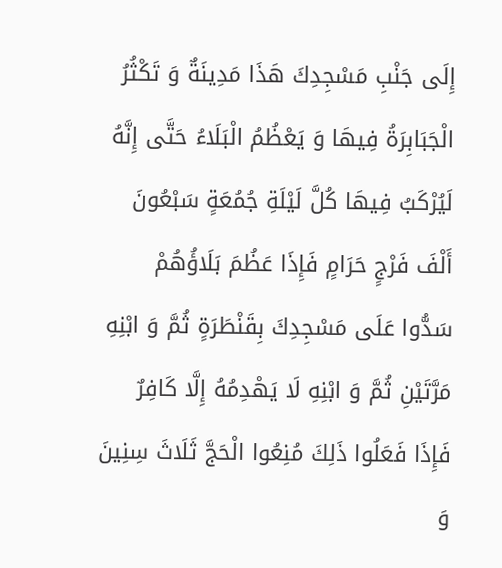إِلَى جَنْبِ مَسْجِدِكَ هَذَا مَدِينَةٌ وَ تَكْثُرُ الْجَبَابِرَةُ فِيهَا وَ يَعْظُمُ الْبَلَاءُ حَتَّى إِنَّهُ لَيُرْكَبُ فِيهَا كُلَّ لَيْلَةِ جُمُعَةٍ سَبْعُونَ أَلْفَ فَرْجٍ حَرَامٍ فَإِذَا عَظُمَ بَلَاؤُهُمْ سَدُّوا عَلَى مَسْجِدِكَ بِقَنْطَرَةٍ ثُمَّ وَ ابْنِهِ مَرَّتَيْنِ ثُمَّ وَ ابْنِهِ لَا يَهْدِمُهُ إِلَّا كَافِرٌ فَإِذَا فَعَلُوا ذَلِكَ مُنِعُوا الْحَجَّ ثَلَاثَ سِنِينَ وَ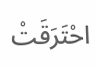احْتَرَقَتْ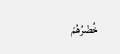خُضْرُهُمْ